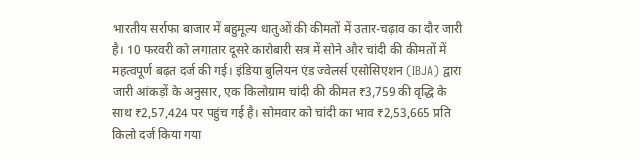भारतीय सर्राफा बाजार में बहुमूल्य धातुओं की कीमतों में उतार-चढ़ाव का दौर जारी है। 10 फरवरी को लगातार दूसरे कारोबारी सत्र में सोने और चांदी की कीमतों में महत्वपूर्ण बढ़त दर्ज की गई। इंडिया बुलियन एंड ज्वेलर्स एसोसिएशन (IBJA) द्वारा जारी आंकड़ों के अनुसार, एक किलोग्राम चांदी की कीमत ₹3,759 की वृद्धि के साथ ₹2,57,424 पर पहुंच गई है। सोमवार को चांदी का भाव ₹2,53,665 प्रति किलो दर्ज किया गया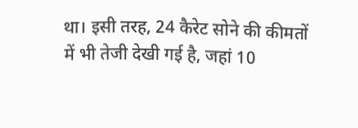था। इसी तरह, 24 कैरेट सोने की कीमतों में भी तेजी देखी गई है, जहां 10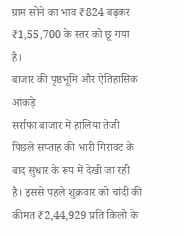ग्राम सोने का भाव ₹824 बढ़कर ₹1,55,700 के स्तर को छू गया है।
बाजार की पृष्ठभूमि और ऐतिहासिक आंकड़े
सर्राफा बाजार में हालिया तेजी पिछले सप्ताह की भारी गिरावट के बाद सुधार के रूप में देखी जा रही है। इससे पहले शुक्रवार को चांदी की कीमत ₹2,44,929 प्रति किलो के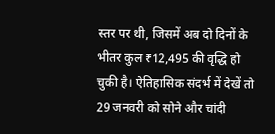स्तर पर थी, जिसमें अब दो दिनों के भीतर कुल ₹12,495 की वृद्धि हो चुकी है। ऐतिहासिक संदर्भ में देखें तो 29 जनवरी को सोने और चांदी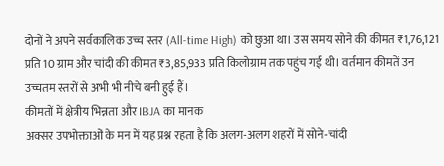दोनों ने अपने सर्वकालिक उच्च स्तर (All-time High) को छुआ था। उस समय सोने की कीमत ₹1,76,121 प्रति 10 ग्राम और चांदी की कीमत ₹3,85,933 प्रति किलोग्राम तक पहुंच गई थी। वर्तमान कीमतें उन उच्चतम स्तरों से अभी भी नीचे बनी हुई हैं।
कीमतों में क्षेत्रीय भिन्नता और IBJA का मानक
अक्सर उपभोक्ताओं के मन में यह प्रश्न रहता है कि अलग-अलग शहरों में सोने-चांदी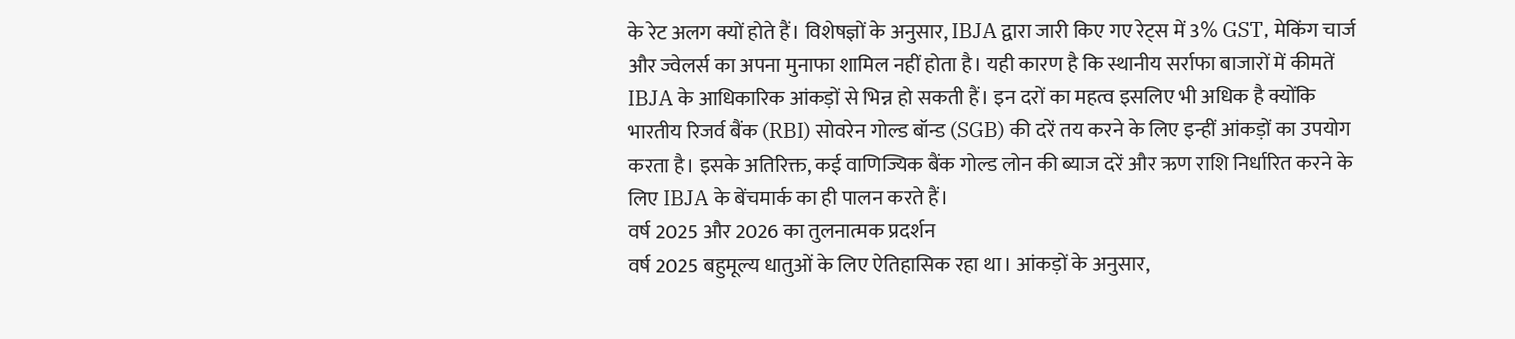के रेट अलग क्यों होते हैं। विशेषज्ञों के अनुसार, IBJA द्वारा जारी किए गए रेट्स में 3% GST, मेकिंग चार्ज और ज्वेलर्स का अपना मुनाफा शामिल नहीं होता है। यही कारण है कि स्थानीय सर्राफा बाजारों में कीमतें IBJA के आधिकारिक आंकड़ों से भिन्न हो सकती हैं। इन दरों का महत्व इसलिए भी अधिक है क्योंकि भारतीय रिजर्व बैंक (RBI) सोवरेन गोल्ड बॉन्ड (SGB) की दरें तय करने के लिए इन्हीं आंकड़ों का उपयोग करता है। इसके अतिरिक्त, कई वाणिज्यिक बैंक गोल्ड लोन की ब्याज दरें और ऋण राशि निर्धारित करने के लिए IBJA के बेंचमार्क का ही पालन करते हैं।
वर्ष 2025 और 2026 का तुलनात्मक प्रदर्शन
वर्ष 2025 बहुमूल्य धातुओं के लिए ऐतिहासिक रहा था। आंकड़ों के अनुसार,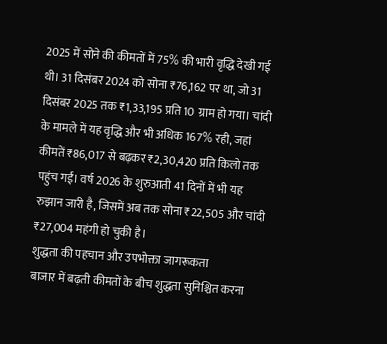2025 में सोने की कीमतों में 75% की भारी वृद्धि देखी गई थी। 31 दिसंबर 2024 को सोना ₹76,162 पर था, जो 31 दिसंबर 2025 तक ₹1,33,195 प्रति 10 ग्राम हो गया। चांदी के मामले में यह वृद्धि और भी अधिक 167% रही, जहां कीमतें ₹86,017 से बढ़कर ₹2,30,420 प्रति किलो तक पहुंच गईं। वर्ष 2026 के शुरुआती 41 दिनों में भी यह रुझान जारी है, जिसमें अब तक सोना ₹22,505 और चांदी ₹27,004 महंगी हो चुकी है।
शुद्धता की पहचान और उपभोक्ता जागरूकता
बाजार में बढ़ती कीमतों के बीच शुद्धता सुनिश्चित करना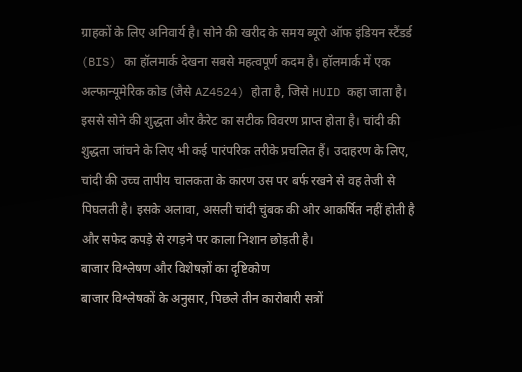ग्राहकों के लिए अनिवार्य है। सोने की खरीद के समय ब्यूरो ऑफ इंडियन स्टैंडर्ड (BIS) का हॉलमार्क देखना सबसे महत्वपूर्ण कदम है। हॉलमार्क में एक अल्फान्यूमेरिक कोड (जैसे AZ4524) होता है, जिसे HUID कहा जाता है। इससे सोने की शुद्धता और कैरेट का सटीक विवरण प्राप्त होता है। चांदी की शुद्धता जांचने के लिए भी कई पारंपरिक तरीके प्रचलित हैं। उदाहरण के लिए, चांदी की उच्च तापीय चालकता के कारण उस पर बर्फ रखने से वह तेजी से पिघलती है। इसके अलावा, असली चांदी चुंबक की ओर आकर्षित नहीं होती है और सफेद कपड़े से रगड़ने पर काला निशान छोड़ती है।
बाजार विश्लेषण और विशेषज्ञों का दृष्टिकोण
बाजार विश्लेषकों के अनुसार, पिछले तीन कारोबारी सत्रों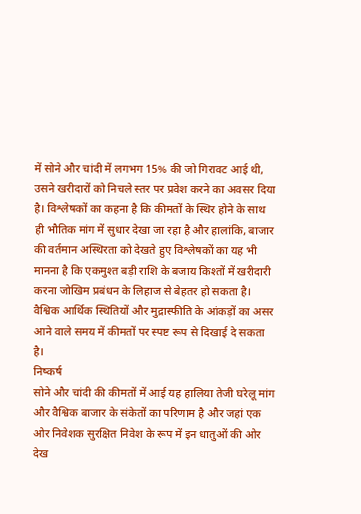में सोने और चांदी में लगभग 15% की जो गिरावट आई थी, उसने खरीदारों को निचले स्तर पर प्रवेश करने का अवसर दिया है। विश्लेषकों का कहना है कि कीमतों के स्थिर होने के साथ ही भौतिक मांग में सुधार देखा जा रहा है और हालांकि, बाजार की वर्तमान अस्थिरता को देखते हुए विश्लेषकों का यह भी मानना है कि एकमुश्त बड़ी राशि के बजाय किश्तों में खरीदारी करना जोखिम प्रबंधन के लिहाज से बेहतर हो सकता है। वैश्विक आर्थिक स्थितियों और मुद्रास्फीति के आंकड़ों का असर आने वाले समय में कीमतों पर स्पष्ट रूप से दिखाई दे सकता है।
निष्कर्ष
सोने और चांदी की कीमतों में आई यह हालिया तेजी घरेलू मांग और वैश्विक बाजार के संकेतों का परिणाम है और जहां एक ओर निवेशक सुरक्षित निवेश के रूप में इन धातुओं की ओर देख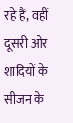रहे हैं, वहीं दूसरी ओर शादियों के सीजन के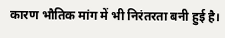कारण भौतिक मांग में भी निरंतरता बनी हुई है।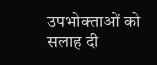उपभोक्ताओं को सलाह दी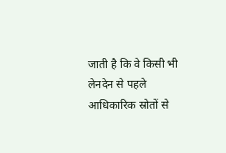जाती है कि वे किसी भी लेनदेन से पहले आधिकारिक स्रोतों से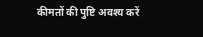कीमतों की पुष्टि अवश्य करें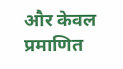और केवल प्रमाणित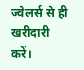ज्वेलर्स से ही खरीदारी करें।